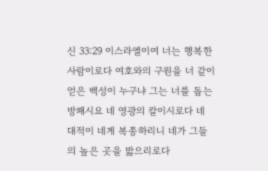신 33:29 이스라엘이여 너는 행복한 사람이로다 여호와의 구원을 너 같이 얻은 백성이 누구냐 그는 너를 돕는 방패시요 네 영광의 칼이시로다 네 대적이 네게 복종하리니 네가 그들의 높은 곳을 밟으리로다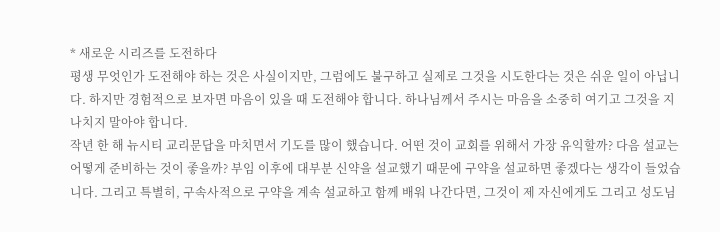* 새로운 시리즈를 도전하다
평생 무엇인가 도전해야 하는 것은 사실이지만, 그럼에도 불구하고 실제로 그것을 시도한다는 것은 쉬운 일이 아닙니다. 하지만 경험적으로 보자면 마음이 있을 때 도전해야 합니다. 하나님께서 주시는 마음을 소중히 여기고 그것을 지나치지 말아야 합니다.
작년 한 해 뉴시티 교리문답을 마치면서 기도를 많이 했습니다. 어떤 것이 교회를 위해서 가장 유익할까? 다음 설교는 어떻게 준비하는 것이 좋을까? 부임 이후에 대부분 신약을 설교했기 때문에 구약을 설교하면 좋겠다는 생각이 들었습니다. 그리고 특별히, 구속사적으로 구약을 계속 설교하고 함께 배워 나간다면, 그것이 제 자신에게도 그리고 성도님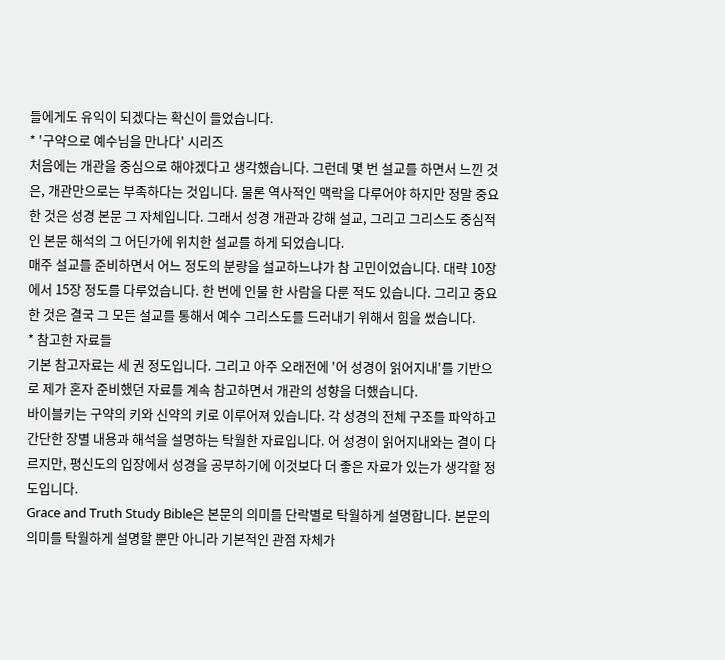들에게도 유익이 되겠다는 확신이 들었습니다.
* '구약으로 예수님을 만나다' 시리즈
처음에는 개관을 중심으로 해야겠다고 생각했습니다. 그런데 몇 번 설교를 하면서 느낀 것은, 개관만으로는 부족하다는 것입니다. 물론 역사적인 맥락을 다루어야 하지만 정말 중요한 것은 성경 본문 그 자체입니다. 그래서 성경 개관과 강해 설교, 그리고 그리스도 중심적인 본문 해석의 그 어딘가에 위치한 설교를 하게 되었습니다.
매주 설교를 준비하면서 어느 정도의 분량을 설교하느냐가 참 고민이었습니다. 대략 10장에서 15장 정도를 다루었습니다. 한 번에 인물 한 사람을 다룬 적도 있습니다. 그리고 중요한 것은 결국 그 모든 설교를 통해서 예수 그리스도를 드러내기 위해서 힘을 썼습니다.
* 참고한 자료들
기본 참고자료는 세 권 정도입니다. 그리고 아주 오래전에 '어 성경이 읽어지내'를 기반으로 제가 혼자 준비했던 자료를 계속 참고하면서 개관의 성향을 더했습니다.
바이블키는 구약의 키와 신약의 키로 이루어져 있습니다. 각 성경의 전체 구조를 파악하고 간단한 장별 내용과 해석을 설명하는 탁월한 자료입니다. 어 성경이 읽어지내와는 결이 다르지만, 평신도의 입장에서 성경을 공부하기에 이것보다 더 좋은 자료가 있는가 생각할 정도입니다.
Grace and Truth Study Bible은 본문의 의미를 단락별로 탁월하게 설명합니다. 본문의 의미를 탁월하게 설명할 뿐만 아니라 기본적인 관점 자체가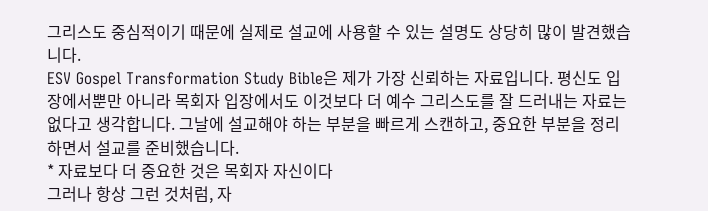그리스도 중심적이기 때문에 실제로 설교에 사용할 수 있는 설명도 상당히 많이 발견했습니다.
ESV Gospel Transformation Study Bible은 제가 가장 신뢰하는 자료입니다. 평신도 입장에서뿐만 아니라 목회자 입장에서도 이것보다 더 예수 그리스도를 잘 드러내는 자료는 없다고 생각합니다. 그날에 설교해야 하는 부분을 빠르게 스캔하고, 중요한 부분을 정리하면서 설교를 준비했습니다.
* 자료보다 더 중요한 것은 목회자 자신이다
그러나 항상 그런 것처럼, 자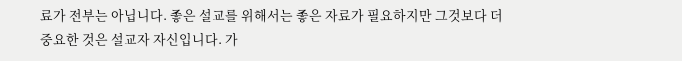료가 전부는 아닙니다. 좋은 설교를 위해서는 좋은 자료가 필요하지만 그것보다 더 중요한 것은 설교자 자신입니다. 가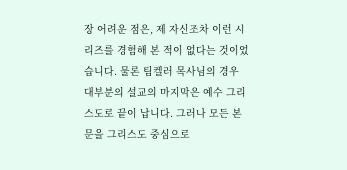장 어려운 점은, 제 자신조차 이런 시리즈를 경험해 본 적이 없다는 것이었습니다. 물론 팀켈러 목사님의 경우 대부분의 설교의 마지막은 예수 그리스도로 끝이 납니다. 그러나 모든 본문을 그리스도 중심으로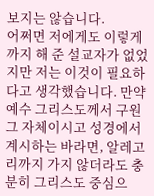보지는 않습니다.
어쩌면 저에게도 이렇게까지 해 준 설교자가 없었지만 저는 이것이 필요하다고 생각했습니다. 만약 예수 그리스도께서 구원 그 자체이시고 성경에서 계시하는 바라면, 알레고리까지 가지 않더라도 충분히 그리스도 중심으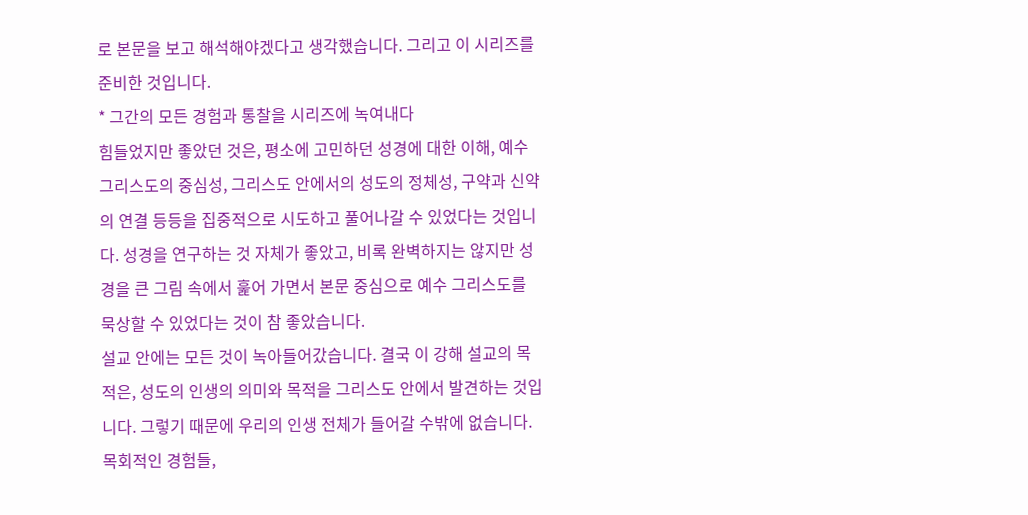로 본문을 보고 해석해야겠다고 생각했습니다. 그리고 이 시리즈를 준비한 것입니다.
* 그간의 모든 경험과 통찰을 시리즈에 녹여내다
힘들었지만 좋았던 것은, 평소에 고민하던 성경에 대한 이해, 예수 그리스도의 중심성, 그리스도 안에서의 성도의 정체성, 구약과 신약의 연결 등등을 집중적으로 시도하고 풀어나갈 수 있었다는 것입니다. 성경을 연구하는 것 자체가 좋았고, 비록 완벽하지는 않지만 성경을 큰 그림 속에서 훑어 가면서 본문 중심으로 예수 그리스도를 묵상할 수 있었다는 것이 참 좋았습니다.
설교 안에는 모든 것이 녹아들어갔습니다. 결국 이 강해 설교의 목적은, 성도의 인생의 의미와 목적을 그리스도 안에서 발견하는 것입니다. 그렇기 때문에 우리의 인생 전체가 들어갈 수밖에 없습니다.
목회적인 경험들,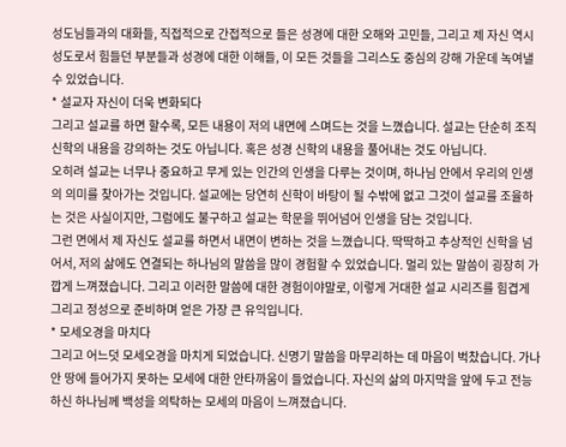성도님들과의 대화들, 직접적으로 간접적으로 들은 성경에 대한 오해와 고민들, 그리고 제 자신 역시 성도로서 힘들던 부분들과 성경에 대한 이해들, 이 모든 것들을 그리스도 중심의 강해 가운데 녹여낼 수 있었습니다.
* 설교자 자신이 더욱 변화되다
그리고 설교를 하면 할수록, 모든 내용이 저의 내면에 스며드는 것을 느꼈습니다. 설교는 단순히 조직신학의 내용을 강의하는 것도 아닙니다. 혹은 성경 신학의 내용을 풀어내는 것도 아닙니다.
오히려 설교는 너무나 중요하고 무게 있는 인간의 인생을 다루는 것이며, 하나님 안에서 우리의 인생의 의미를 찾아가는 것입니다. 설교에는 당연히 신학이 바탕이 될 수밖에 없고 그것이 설교를 조율하는 것은 사실이지만, 그럼에도 불구하고 설교는 학문을 뛰어넘어 인생을 담는 것입니다.
그런 면에서 제 자신도 설교를 하면서 내면이 변하는 것을 느꼈습니다. 딱딱하고 추상적인 신학을 넘어서, 저의 삶에도 연결되는 하나님의 말씀을 많이 경험할 수 있었습니다. 멀리 있는 말씀이 굉장히 가깝게 느껴졌습니다. 그리고 이러한 말씀에 대한 경험이야말로, 이렇게 거대한 설교 시리즈를 힘겹게 그리고 정성으로 준비하며 얻은 가장 큰 유익입니다.
* 모세오경을 마치다
그리고 어느덧 모세오경을 마치게 되었습니다. 신명기 말씀을 마무리하는 데 마음이 벅찼습니다. 가나안 땅에 들어가지 못하는 모세에 대한 안타까움이 들었습니다. 자신의 삶의 마지막을 앞에 두고 전능하신 하나님께 백성을 의탁하는 모세의 마음이 느껴졌습니다.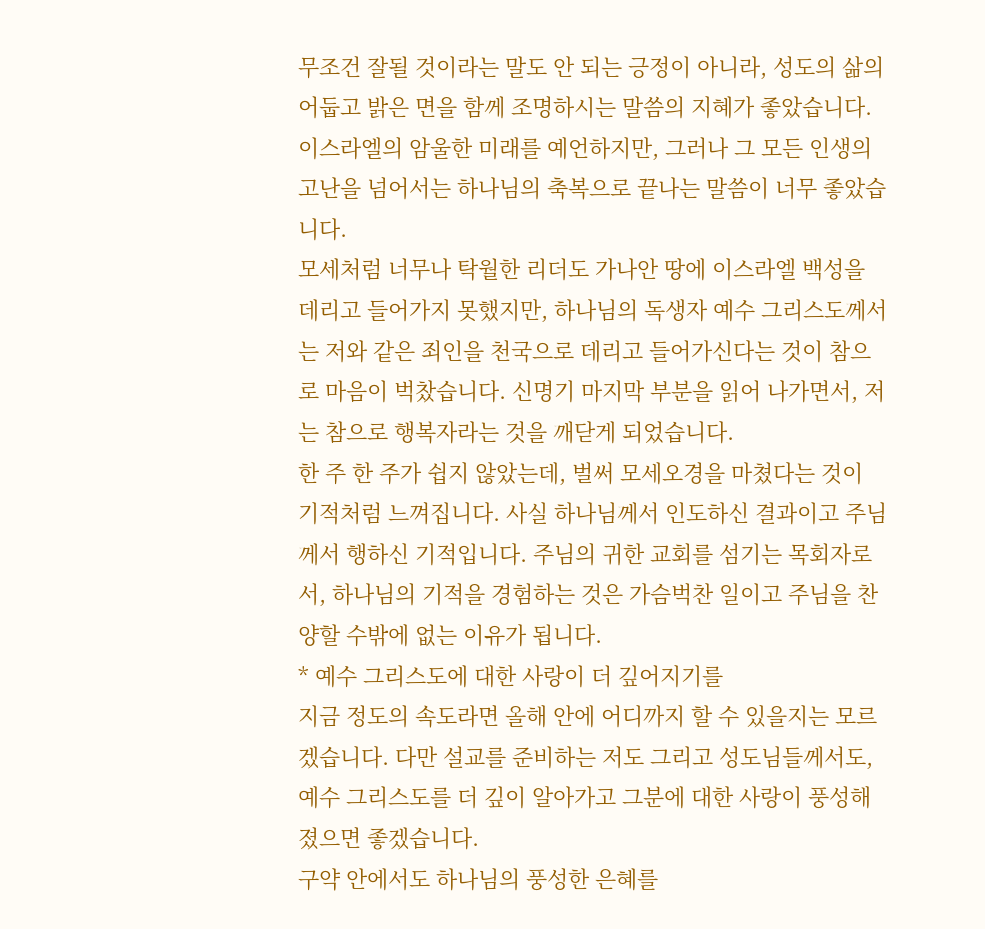무조건 잘될 것이라는 말도 안 되는 긍정이 아니라, 성도의 삶의 어둡고 밝은 면을 함께 조명하시는 말씀의 지혜가 좋았습니다. 이스라엘의 암울한 미래를 예언하지만, 그러나 그 모든 인생의 고난을 넘어서는 하나님의 축복으로 끝나는 말씀이 너무 좋았습니다.
모세처럼 너무나 탁월한 리더도 가나안 땅에 이스라엘 백성을 데리고 들어가지 못했지만, 하나님의 독생자 예수 그리스도께서는 저와 같은 죄인을 천국으로 데리고 들어가신다는 것이 참으로 마음이 벅찼습니다. 신명기 마지막 부분을 읽어 나가면서, 저는 참으로 행복자라는 것을 깨닫게 되었습니다.
한 주 한 주가 쉽지 않았는데, 벌써 모세오경을 마쳤다는 것이 기적처럼 느껴집니다. 사실 하나님께서 인도하신 결과이고 주님께서 행하신 기적입니다. 주님의 귀한 교회를 섬기는 목회자로서, 하나님의 기적을 경험하는 것은 가슴벅찬 일이고 주님을 찬양할 수밖에 없는 이유가 됩니다.
* 예수 그리스도에 대한 사랑이 더 깊어지기를
지금 정도의 속도라면 올해 안에 어디까지 할 수 있을지는 모르겠습니다. 다만 설교를 준비하는 저도 그리고 성도님들께서도, 예수 그리스도를 더 깊이 알아가고 그분에 대한 사랑이 풍성해졌으면 좋겠습니다.
구약 안에서도 하나님의 풍성한 은혜를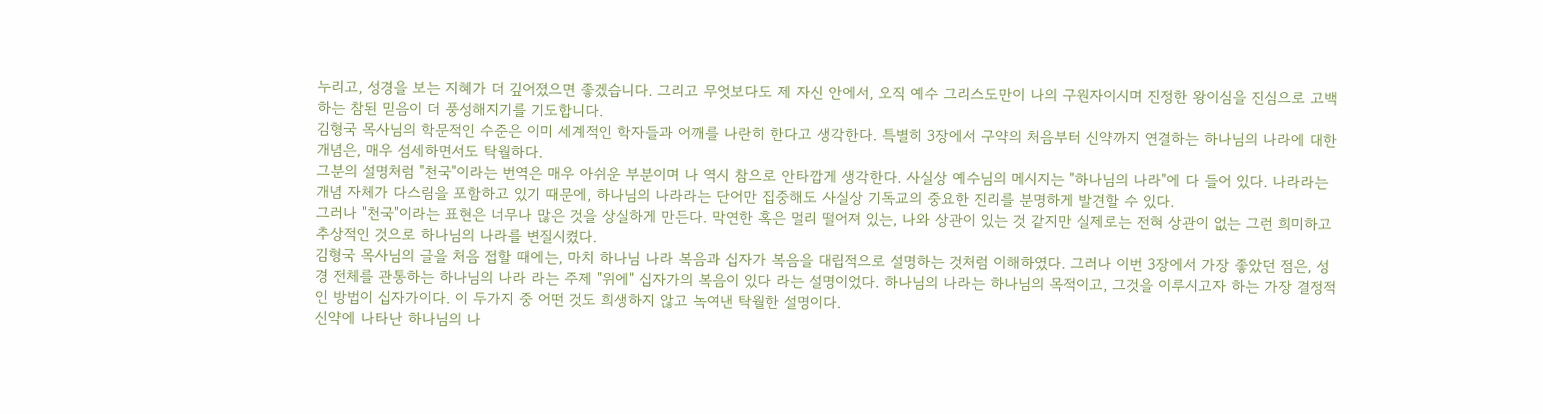누리고, 성경을 보는 지혜가 더 깊어졌으면 좋겠습니다. 그리고 무엇보다도 제 자신 안에서, 오직 예수 그리스도만이 나의 구원자이시며 진정한 왕이심을 진심으로 고백하는 참된 믿음이 더 풍성해지기를 기도합니다.
김형국 목사님의 학문적인 수준은 이미 세계적인 학자들과 어깨를 나란히 한다고 생각한다. 특별히 3장에서 구약의 처음부터 신약까지 연결하는 하나님의 나라에 대한 개념은, 매우 섬세하면서도 탁월하다.
그분의 설명처럼 "천국"이라는 번역은 매우 아쉬운 부분이며 나 역시 참으로 안타깝게 생각한다. 사실상 예수님의 메시지는 "하나님의 나라"에 다 들어 있다. 나라라는 개념 자체가 다스림을 포함하고 있기 때문에, 하나님의 나라라는 단어만 집중해도 사실상 기독교의 중요한 진리를 분명하게 발견할 수 있다.
그러나 "천국"이라는 표현은 너무나 많은 것을 상실하게 만든다. 막연한 혹은 멀리 떨어져 있는, 나와 상관이 있는 것 같지만 실제로는 전혀 상관이 없는 그런 희미하고 추상적인 것으로 하나님의 나라를 변질시켰다.
김형국 목사님의 글을 처음 접할 때에는, 마치 하나님 나라 복음과 십자가 복음을 대립적으로 설명하는 것처럼 이해하였다. 그러나 이번 3장에서 가장 좋았던 점은, 성경 전체를 관통하는 하나님의 나라 라는 주제 "위에" 십자가의 복음이 있다 라는 설명이었다. 하나님의 나라는 하나님의 목적이고, 그것을 이루시고자 하는 가장 결정적인 방법이 십자가이다. 이 두가지 중 어떤 것도 희생하지 않고 녹여낸 탁월한 설명이다.
신약에 나타난 하나님의 나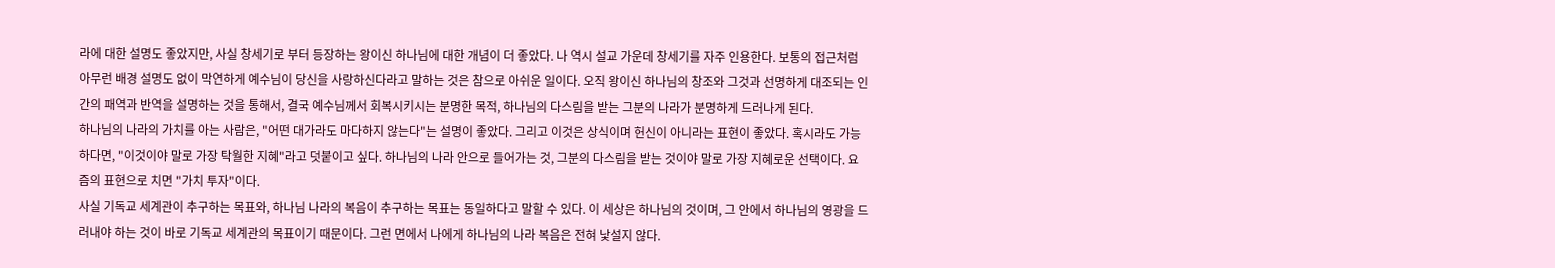라에 대한 설명도 좋았지만, 사실 창세기로 부터 등장하는 왕이신 하나님에 대한 개념이 더 좋았다. 나 역시 설교 가운데 창세기를 자주 인용한다. 보통의 접근처럼 아무런 배경 설명도 없이 막연하게 예수님이 당신을 사랑하신다라고 말하는 것은 참으로 아쉬운 일이다. 오직 왕이신 하나님의 창조와 그것과 선명하게 대조되는 인간의 패역과 반역을 설명하는 것을 통해서, 결국 예수님께서 회복시키시는 분명한 목적, 하나님의 다스림을 받는 그분의 나라가 분명하게 드러나게 된다.
하나님의 나라의 가치를 아는 사람은, "어떤 대가라도 마다하지 않는다"는 설명이 좋았다. 그리고 이것은 상식이며 헌신이 아니라는 표현이 좋았다. 혹시라도 가능하다면, "이것이야 말로 가장 탁월한 지혜"라고 덧붙이고 싶다. 하나님의 나라 안으로 들어가는 것, 그분의 다스림을 받는 것이야 말로 가장 지혜로운 선택이다. 요즘의 표현으로 치면 "가치 투자"이다.
사실 기독교 세계관이 추구하는 목표와, 하나님 나라의 복음이 추구하는 목표는 동일하다고 말할 수 있다. 이 세상은 하나님의 것이며, 그 안에서 하나님의 영광을 드러내야 하는 것이 바로 기독교 세계관의 목표이기 때문이다. 그런 면에서 나에게 하나님의 나라 복음은 전혀 낯설지 않다.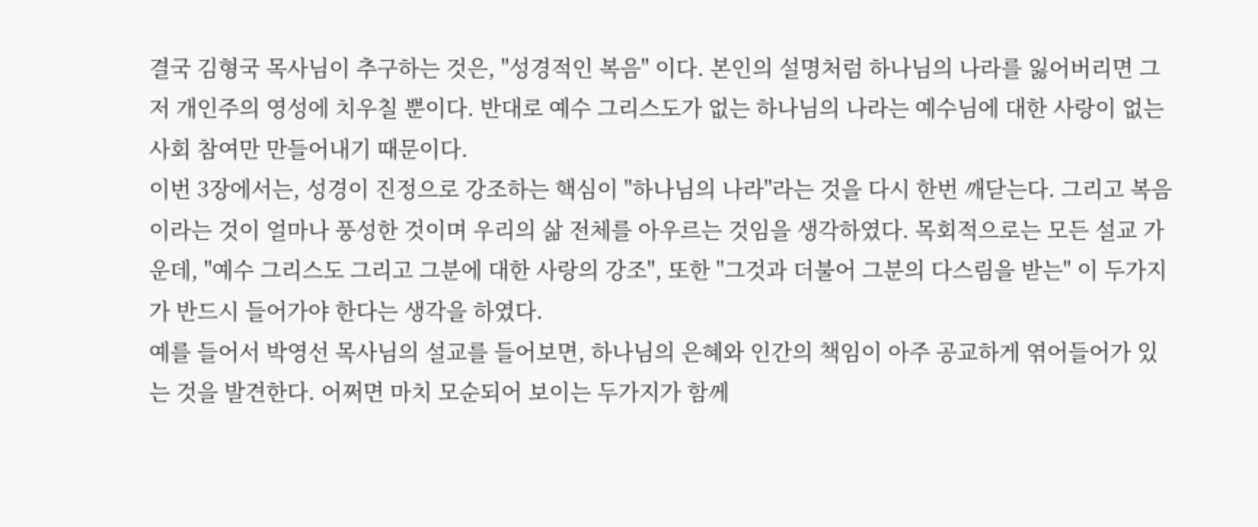결국 김형국 목사님이 추구하는 것은, "성경적인 복음" 이다. 본인의 설명처럼 하나님의 나라를 잃어버리면 그저 개인주의 영성에 치우칠 뿐이다. 반대로 예수 그리스도가 없는 하나님의 나라는 예수님에 대한 사랑이 없는 사회 참여만 만들어내기 때문이다.
이번 3장에서는, 성경이 진정으로 강조하는 핵심이 "하나님의 나라"라는 것을 다시 한번 깨닫는다. 그리고 복음이라는 것이 얼마나 풍성한 것이며 우리의 삶 전체를 아우르는 것임을 생각하였다. 목회적으로는 모든 설교 가운데, "예수 그리스도 그리고 그분에 대한 사랑의 강조", 또한 "그것과 더불어 그분의 다스림을 받는" 이 두가지가 반드시 들어가야 한다는 생각을 하였다.
예를 들어서 박영선 목사님의 설교를 들어보면, 하나님의 은혜와 인간의 책임이 아주 공교하게 엮어들어가 있는 것을 발견한다. 어쩌면 마치 모순되어 보이는 두가지가 함께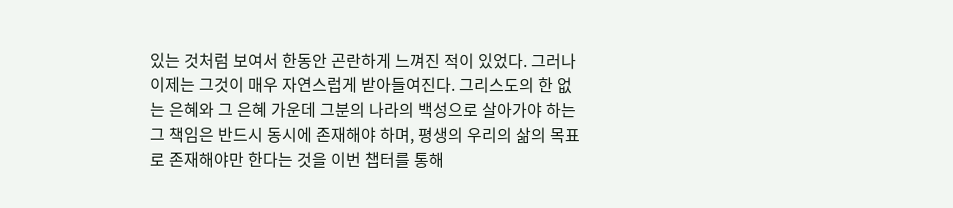있는 것처럼 보여서 한동안 곤란하게 느껴진 적이 있었다. 그러나 이제는 그것이 매우 자연스럽게 받아들여진다. 그리스도의 한 없는 은혜와 그 은혜 가운데 그분의 나라의 백성으로 살아가야 하는 그 책임은 반드시 동시에 존재해야 하며, 평생의 우리의 삶의 목표로 존재해야만 한다는 것을 이번 챕터를 통해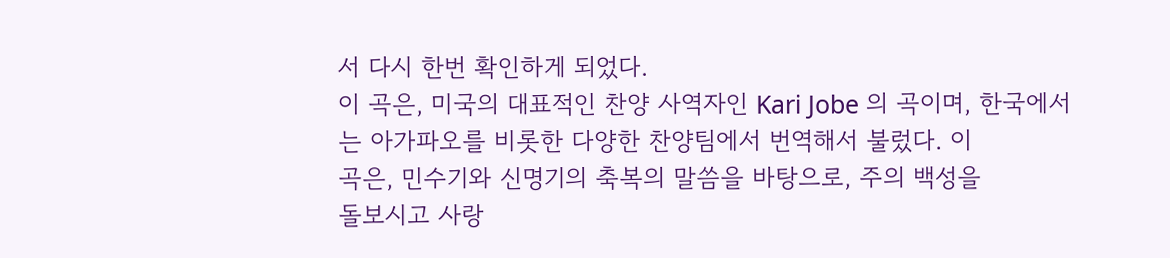서 다시 한번 확인하게 되었다.
이 곡은, 미국의 대표적인 찬양 사역자인 Kari Jobe 의 곡이며, 한국에서는 아가파오를 비롯한 다양한 찬양팀에서 번역해서 불렀다. 이
곡은, 민수기와 신명기의 축복의 말씀을 바탕으로, 주의 백성을
돌보시고 사랑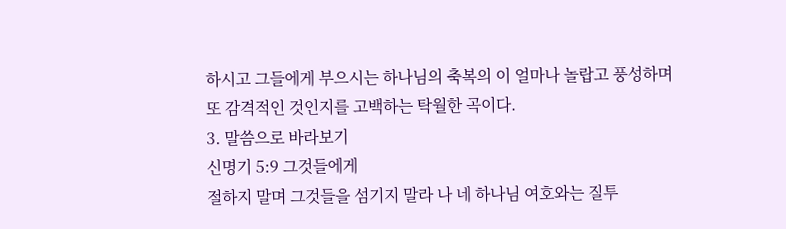하시고 그들에게 부으시는 하나님의 축복의 이 얼마나 놀랍고 풍성하며 또 감격적인 것인지를 고백하는 탁월한 곡이다.
3. 말씀으로 바라보기
신명기 5:9 그것들에게
절하지 말며 그것들을 섬기지 말라 나 네 하나님 여호와는 질투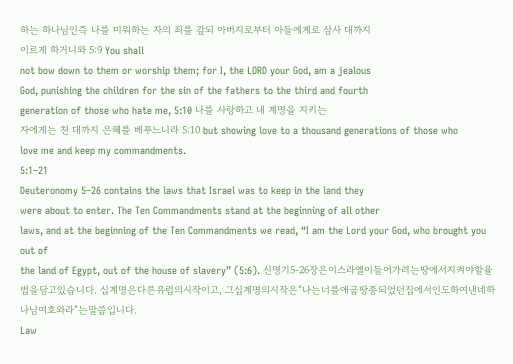하는 하나님인즉 나를 미워하는 자의 죄를 갚되 아버지로부터 아들에게로 삼사 대까지
이르게 하거니와 5:9 You shall
not bow down to them or worship them; for I, the LORD your God, am a jealous
God, punishing the children for the sin of the fathers to the third and fourth
generation of those who hate me, 5:10 나를 사랑하고 내 계명을 지키는
자에게는 천 대까지 은혜를 베푸느니라 5:10 but showing love to a thousand generations of those who
love me and keep my commandments.
5:1–21
Deuteronomy 5–26 contains the laws that Israel was to keep in the land they
were about to enter. The Ten Commandments stand at the beginning of all other
laws, and at the beginning of the Ten Commandments we read, “I am the Lord your God, who brought you out of
the land of Egypt, out of the house of slavery” (5:6). 신명기5-26장은이스라엘이들어가려는땅에서지켜야할율법을담고있습니다. 십계명은다른유럽의시작이고, 그십계명의시작은“나는너를애굽땅종되었던집에서인도하여낸네하나님여호와라”는말씀입니다.
Law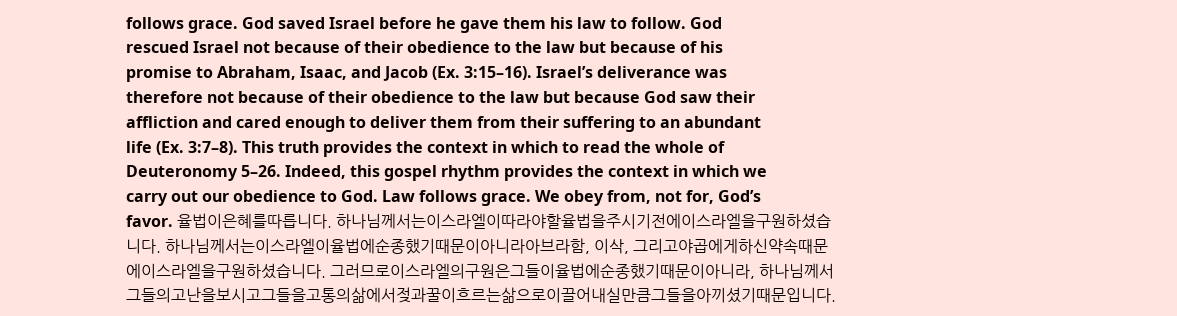follows grace. God saved Israel before he gave them his law to follow. God
rescued Israel not because of their obedience to the law but because of his
promise to Abraham, Isaac, and Jacob (Ex. 3:15–16). Israel’s deliverance was
therefore not because of their obedience to the law but because God saw their
affliction and cared enough to deliver them from their suffering to an abundant
life (Ex. 3:7–8). This truth provides the context in which to read the whole of
Deuteronomy 5–26. Indeed, this gospel rhythm provides the context in which we
carry out our obedience to God. Law follows grace. We obey from, not for, God’s
favor. 율법이은혜를따릅니다. 하나님께서는이스라엘이따라야할율법을주시기전에이스라엘을구원하셨습니다. 하나님께서는이스라엘이율법에순종했기때문이아니라아브라함, 이삭, 그리고야곱에게하신약속때문에이스라엘을구원하셨습니다. 그러므로이스라엘의구원은그들이율법에순종했기때문이아니라, 하나님께서그들의고난을보시고그들을고통의삶에서젖과꿀이흐르는삶으로이끌어내실만큼그들을아끼셨기때문입니다.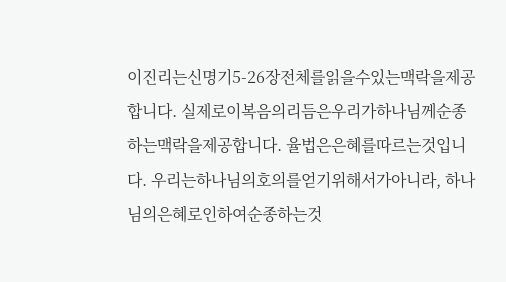이진리는신명기5-26장전체를읽을수있는맥락을제공합니다. 실제로이복음의리듬은우리가하나님께순종하는맥락을제공합니다. 율법은은혜를따르는것입니다. 우리는하나님의호의를얻기위해서가아니라, 하나님의은혜로인하여순종하는것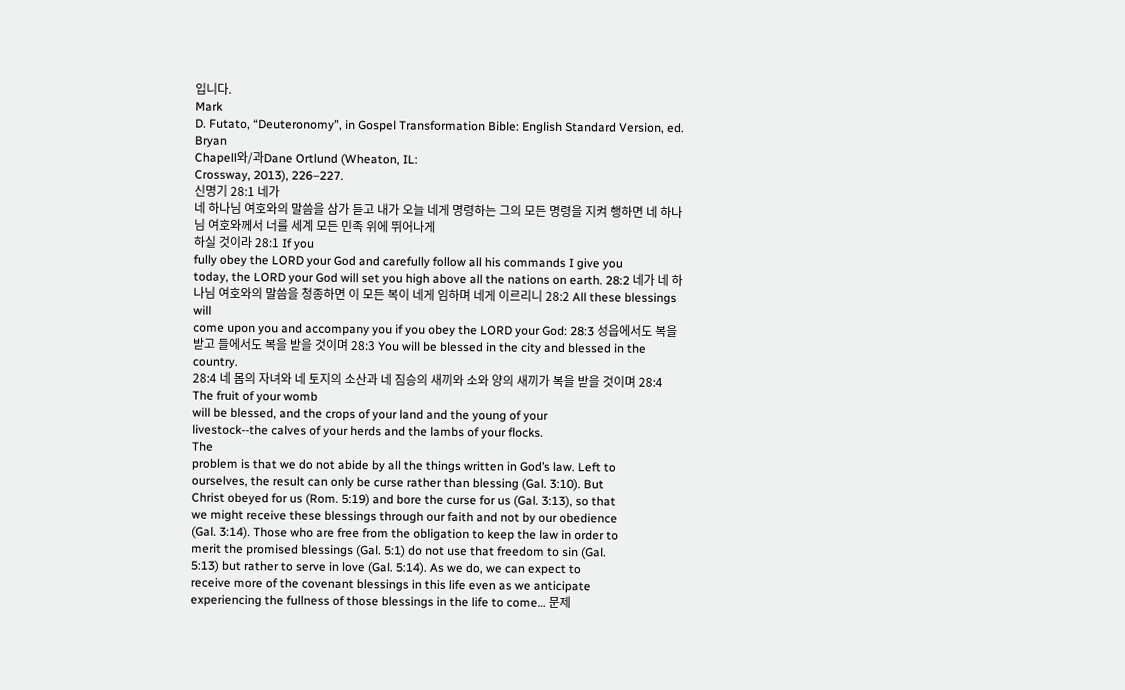입니다.
Mark
D. Futato, “Deuteronomy”, in Gospel Transformation Bible: English Standard Version, ed. Bryan
Chapell와/과Dane Ortlund (Wheaton, IL:
Crossway, 2013), 226–227.
신명기 28:1 네가
네 하나님 여호와의 말씀을 삼가 듣고 내가 오늘 네게 명령하는 그의 모든 명령을 지켜 행하면 네 하나님 여호와께서 너를 세계 모든 민족 위에 뛰어나게
하실 것이라 28:1 If you
fully obey the LORD your God and carefully follow all his commands I give you
today, the LORD your God will set you high above all the nations on earth. 28:2 네가 네 하나님 여호와의 말씀을 청종하면 이 모든 복이 네게 임하며 네게 이르리니 28:2 All these blessings will
come upon you and accompany you if you obey the LORD your God: 28:3 성읍에서도 복을 받고 들에서도 복을 받을 것이며 28:3 You will be blessed in the city and blessed in the country.
28:4 네 몸의 자녀와 네 토지의 소산과 네 짐승의 새끼와 소와 양의 새끼가 복을 받을 것이며 28:4 The fruit of your womb
will be blessed, and the crops of your land and the young of your
livestock--the calves of your herds and the lambs of your flocks.
The
problem is that we do not abide by all the things written in God’s law. Left to
ourselves, the result can only be curse rather than blessing (Gal. 3:10). But
Christ obeyed for us (Rom. 5:19) and bore the curse for us (Gal. 3:13), so that
we might receive these blessings through our faith and not by our obedience
(Gal. 3:14). Those who are free from the obligation to keep the law in order to
merit the promised blessings (Gal. 5:1) do not use that freedom to sin (Gal.
5:13) but rather to serve in love (Gal. 5:14). As we do, we can expect to
receive more of the covenant blessings in this life even as we anticipate
experiencing the fullness of those blessings in the life to come… 문제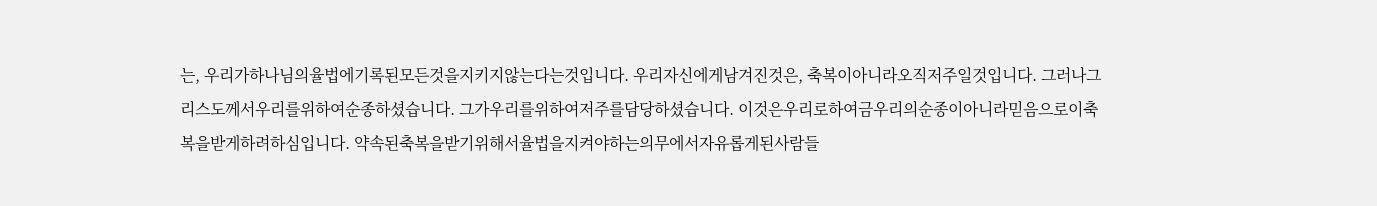는, 우리가하나님의율법에기록된모든것을지키지않는다는것입니다. 우리자신에게남겨진것은, 축복이아니라오직저주일것입니다. 그러나그리스도께서우리를위하여순종하셨습니다. 그가우리를위하여저주를담당하셨습니다. 이것은우리로하여금우리의순종이아니라믿음으로이축복을받게하려하심입니다. 약속된축복을받기위해서율법을지켜야하는의무에서자유롭게된사람들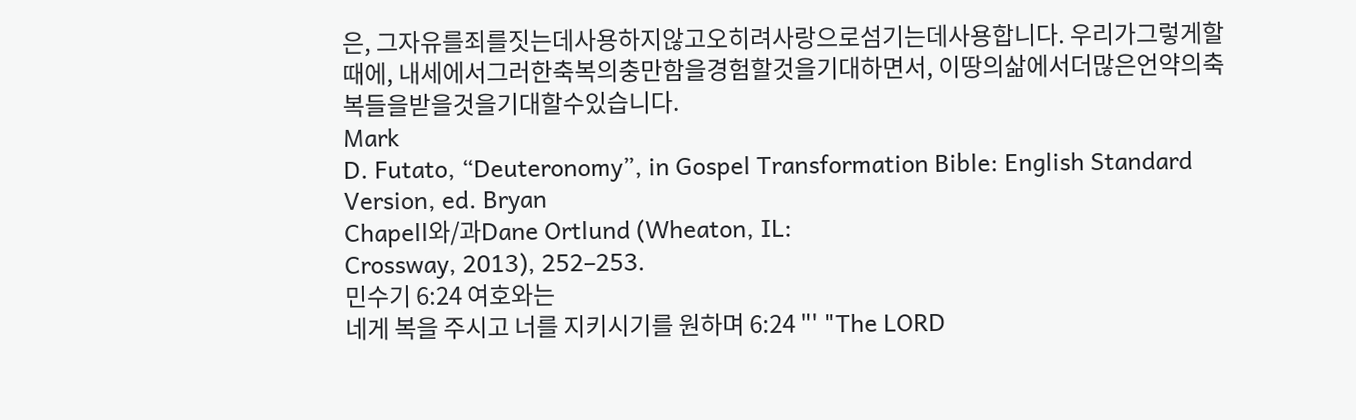은, 그자유를죄를짓는데사용하지않고오히려사랑으로섬기는데사용합니다. 우리가그렇게할때에, 내세에서그러한축복의충만함을경험할것을기대하면서, 이땅의삶에서더많은언약의축복들을받을것을기대할수있습니다.
Mark
D. Futato, “Deuteronomy”, in Gospel Transformation Bible: English Standard Version, ed. Bryan
Chapell와/과Dane Ortlund (Wheaton, IL:
Crossway, 2013), 252–253.
민수기 6:24 여호와는
네게 복을 주시고 너를 지키시기를 원하며 6:24 "' "The LORD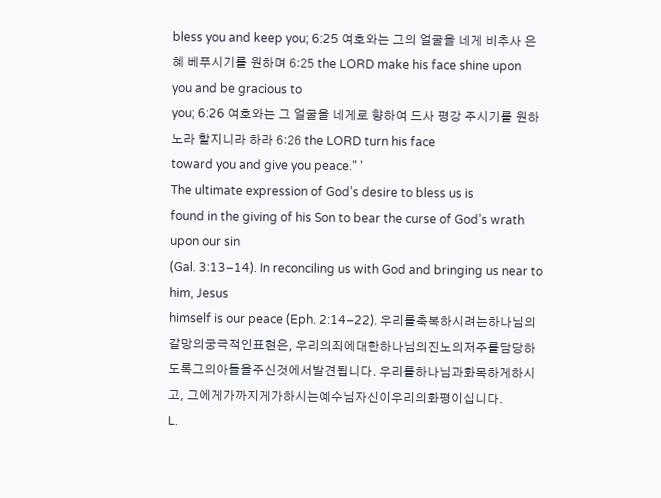bless you and keep you; 6:25 여호와는 그의 얼굴을 네게 비추사 은혜 베푸시기를 원하며 6:25 the LORD make his face shine upon you and be gracious to
you; 6:26 여호와는 그 얼굴을 네게로 향하여 드사 평강 주시기를 원하노라 할지니라 하라 6:26 the LORD turn his face
toward you and give you peace." '
The ultimate expression of God’s desire to bless us is
found in the giving of his Son to bear the curse of God’s wrath upon our sin
(Gal. 3:13–14). In reconciling us with God and bringing us near to him, Jesus
himself is our peace (Eph. 2:14–22). 우리를축복하시려는하나님의갈망의궁극적인표현은, 우리의죄에대한하나님의진노의저주를담당하도록그의아들을주신것에서발견됩니다. 우리를하나님과화목하게하시고, 그에게가까지게가하시는예수님자신이우리의화평이십니다.
L.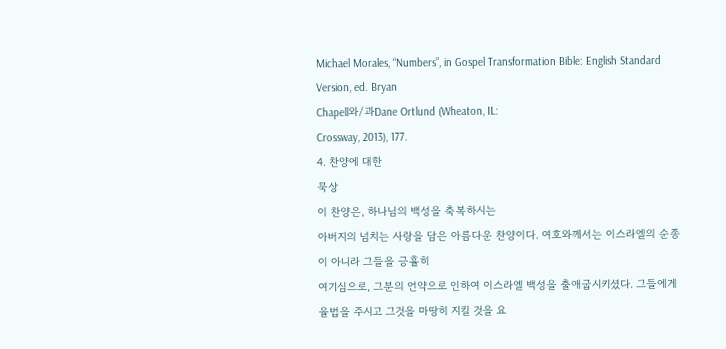Michael Morales, “Numbers”, in Gospel Transformation Bible: English Standard Version, ed. Bryan
Chapell와/과Dane Ortlund (Wheaton, IL:
Crossway, 2013), 177.
4. 찬양에 대한
묵상
이 찬양은, 하나님의 백성을 축복하시는
아버지의 넘치는 사랑을 담은 아름다운 찬양이다. 여호와께서는 이스라엘의 순종이 아니라 그들을 긍휼히
여기심으로, 그분의 언약으로 인하여 이스라엘 백성을 출애굽시키셨다. 그들에게
율법을 주시고 그것을 마땅히 지킬 것을 요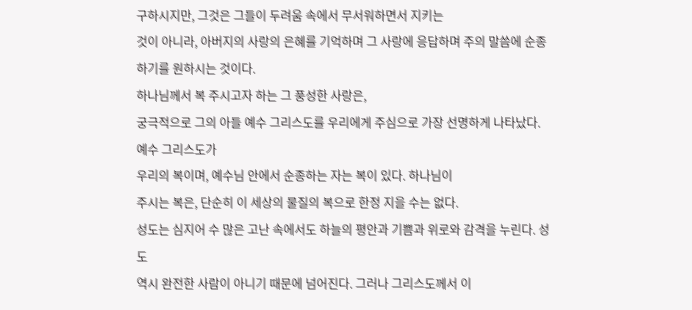구하시지만, 그것은 그들이 두려움 속에서 무서워하면서 지키는
것이 아니라, 아버지의 사랑의 은혜를 기억하며 그 사랑에 응답하며 주의 말씀에 순종하기를 원하시는 것이다.
하나님께서 복 주시고자 하는 그 풍성한 사랑은,
궁극적으로 그의 아들 예수 그리스도를 우리에게 주심으로 가장 선명하게 나타났다. 예수 그리스도가
우리의 복이며, 예수님 안에서 순종하는 자는 복이 있다. 하나님이
주시는 복은, 단순히 이 세상의 물질의 복으로 한정 지을 수는 없다.
성도는 심지어 수 많은 고난 속에서도 하늘의 평안과 기쁨과 위로와 감격을 누린다. 성도
역시 완전한 사람이 아니기 때문에 넘어진다. 그러나 그리스도께서 이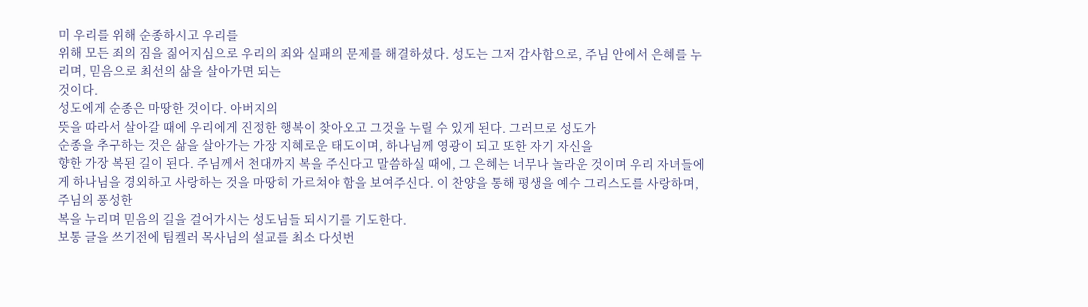미 우리를 위해 순종하시고 우리를
위해 모든 죄의 짐을 짊어지심으로 우리의 죄와 실패의 문제를 해결하셨다. 성도는 그저 감사함으로, 주님 안에서 은혜를 누리며, 믿음으로 최선의 삶을 살아가면 되는
것이다.
성도에게 순종은 마땅한 것이다. 아버지의
뜻을 따라서 살아갈 때에 우리에게 진정한 행복이 찾아오고 그것을 누릴 수 있게 된다. 그러므로 성도가
순종을 추구하는 것은 삶을 살아가는 가장 지혜로운 태도이며, 하나님께 영광이 되고 또한 자기 자신을
향한 가장 복된 길이 된다. 주님께서 천대까지 복을 주신다고 말씀하실 때에, 그 은혜는 너무나 놀라운 것이며 우리 자녀들에게 하나님을 경외하고 사랑하는 것을 마땅히 가르쳐야 함을 보여주신다. 이 찬양을 통해 평생을 예수 그리스도를 사랑하며, 주님의 풍성한
복을 누리며 믿음의 길을 걸어가시는 성도님들 되시기를 기도한다.
보통 글을 쓰기전에 팀켈러 목사님의 설교를 최소 다섯번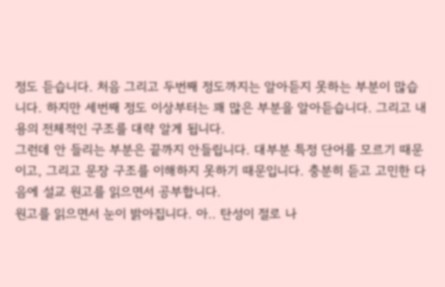정도 듣습니다. 처음 그리고 두번째 정도까지는 알아듣지 못하는 부분이 많습니다. 하지만 세번째 정도 이상부터는 꽤 많은 부분을 알아듣습니다. 그리고 내용의 전체적인 구조를 대략 알게 됩니다.
그런데 안 들리는 부분은 끝까지 안들립니다. 대부분 특정 단어를 모르기 때문이고, 그리고 문장 구조를 이해하지 못하기 때문입니다. 충분히 듣고 고민한 다음에 설교 원고를 읽으면서 공부합니다.
원고를 읽으면서 눈이 밝아집니다. 아.. 탄성이 절로 나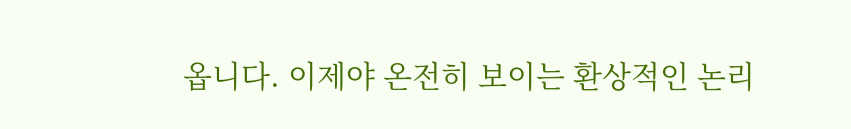옵니다. 이제야 온전히 보이는 환상적인 논리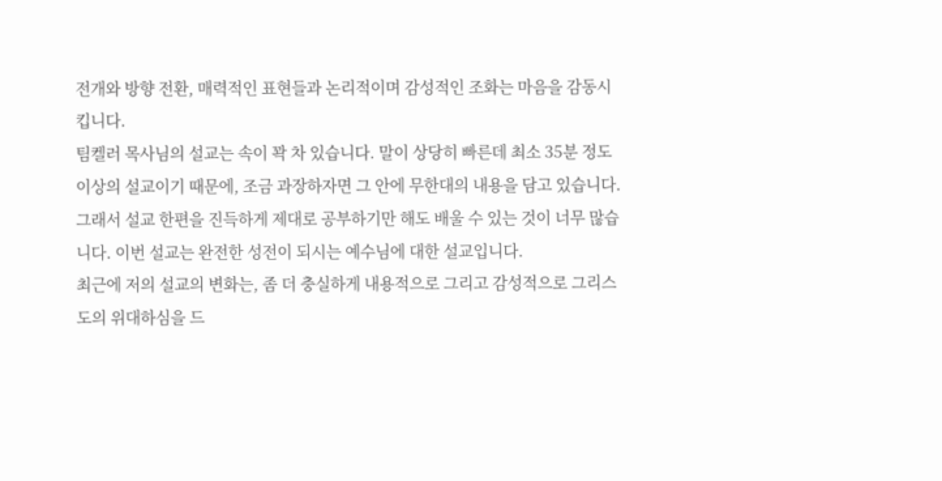전개와 방향 전환, 매력적인 표현들과 논리적이며 감성적인 조화는 마음을 감동시킵니다.
팀켈러 목사님의 설교는 속이 꽉 차 있습니다. 말이 상당히 빠른데 최소 35분 정도 이상의 설교이기 때문에, 조금 과장하자면 그 안에 무한대의 내용을 담고 있습니다. 그래서 설교 한편을 진득하게 제대로 공부하기만 해도 배울 수 있는 것이 너무 많습니다. 이번 설교는 완전한 성전이 되시는 예수님에 대한 설교입니다.
최근에 저의 설교의 변화는, 좀 더 충실하게 내용적으로 그리고 감성적으로 그리스도의 위대하심을 드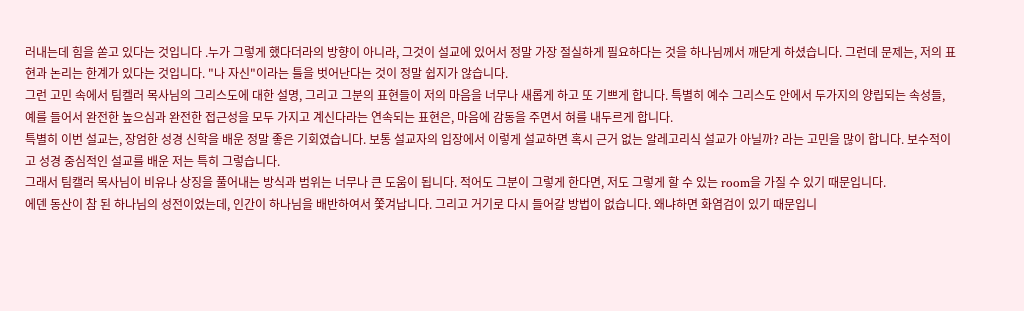러내는데 힘을 쏟고 있다는 것입니다 .누가 그렇게 했다더라의 방향이 아니라, 그것이 설교에 있어서 정말 가장 절실하게 필요하다는 것을 하나님께서 깨닫게 하셨습니다. 그런데 문제는, 저의 표현과 논리는 한계가 있다는 것입니다. "나 자신"이라는 틀을 벗어난다는 것이 정말 쉽지가 않습니다.
그런 고민 속에서 팀켈러 목사님의 그리스도에 대한 설명, 그리고 그분의 표현들이 저의 마음을 너무나 새롭게 하고 또 기쁘게 합니다. 특별히 예수 그리스도 안에서 두가지의 양립되는 속성들, 예를 들어서 완전한 높으심과 완전한 접근성을 모두 가지고 계신다라는 연속되는 표현은, 마음에 감동을 주면서 혀를 내두르게 합니다.
특별히 이번 설교는, 장엄한 성경 신학을 배운 정말 좋은 기회였습니다. 보통 설교자의 입장에서 이렇게 설교하면 혹시 근거 없는 알레고리식 설교가 아닐까? 라는 고민을 많이 합니다. 보수적이고 성경 중심적인 설교를 배운 저는 특히 그렇습니다.
그래서 팀캘러 목사님이 비유나 상징을 풀어내는 방식과 범위는 너무나 큰 도움이 됩니다. 적어도 그분이 그렇게 한다면, 저도 그렇게 할 수 있는 room을 가질 수 있기 때문입니다.
에덴 동산이 참 된 하나님의 성전이었는데, 인간이 하나님을 배반하여서 쫓겨납니다. 그리고 거기로 다시 들어갈 방법이 없습니다. 왜냐하면 화염검이 있기 때문입니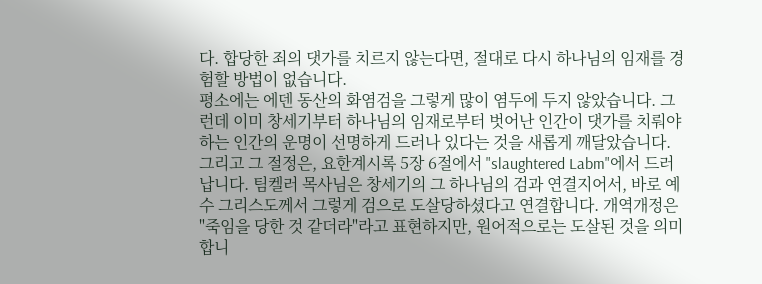다. 합당한 죄의 댓가를 치르지 않는다면, 절대로 다시 하나님의 임재를 경험할 방법이 없습니다.
평소에는 에덴 동산의 화염검을 그렇게 많이 염두에 두지 않았습니다. 그런데 이미 창세기부터 하나님의 임재로부터 벗어난 인간이 댓가를 치뤄야 하는 인간의 운명이 선명하게 드러나 있다는 것을 새롭게 깨달았습니다.
그리고 그 절정은, 요한계시록 5장 6절에서 "slaughtered Labm"에서 드러납니다. 팀켈러 목사님은 창세기의 그 하나님의 검과 연결지어서, 바로 예수 그리스도께서 그렇게 검으로 도살당하셨다고 연결합니다. 개역개정은 "죽임을 당한 것 같더라"라고 표현하지만, 원어적으로는 도살된 것을 의미합니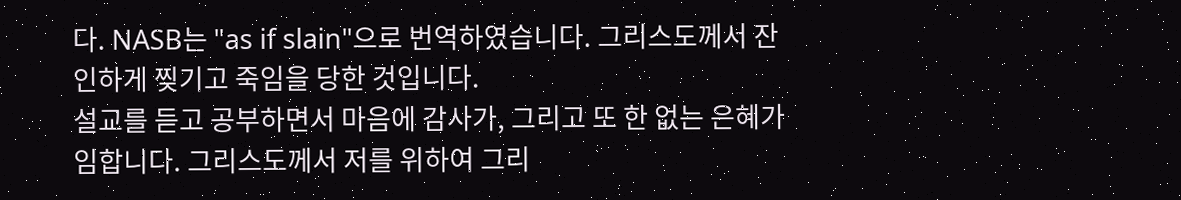다. NASB는 "as if slain"으로 번역하였습니다. 그리스도께서 잔인하게 찢기고 죽임을 당한 것입니다.
설교를 듣고 공부하면서 마음에 감사가, 그리고 또 한 없는 은혜가 임합니다. 그리스도께서 저를 위하여 그리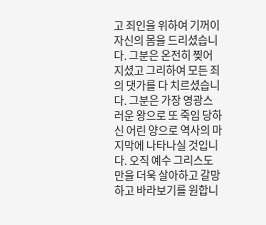고 죄인을 위하여 기꺼이 자신의 몸을 드리셨습니다. 그분은 온전히 찢어지셨고 그리하여 모든 죄의 댓가를 다 치르셨습니다. 그분은 가장 영광스러운 왕으로 또 죽임 당하신 어린 양으로 역사의 마지막에 나타나실 것입니다. 오직 예수 그리스도만을 더욱 살아하고 갈망하고 바라보기를 원합니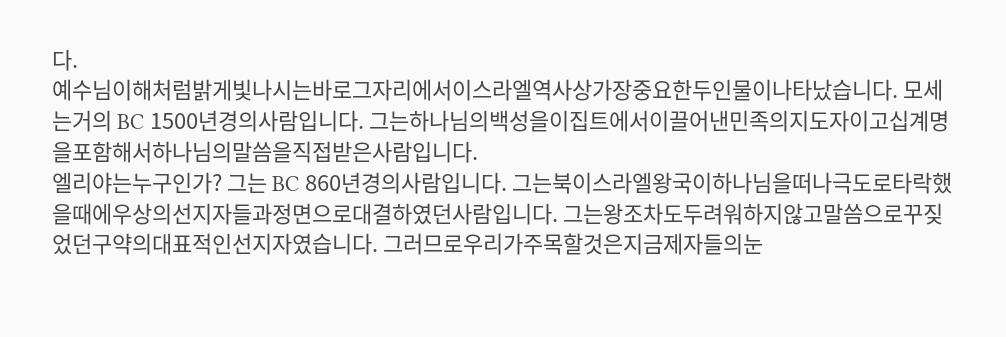다.
예수님이해처럼밝게빛나시는바로그자리에서이스라엘역사상가장중요한두인물이나타났습니다. 모세는거의 BC 1500년경의사람입니다. 그는하나님의백성을이집트에서이끌어낸민족의지도자이고십계명을포함해서하나님의말씀을직접받은사람입니다.
엘리야는누구인가? 그는 BC 860년경의사람입니다. 그는북이스라엘왕국이하나님을떠나극도로타락했을때에우상의선지자들과정면으로대결하였던사람입니다. 그는왕조차도두려워하지않고말씀으로꾸짖었던구약의대표적인선지자였습니다. 그러므로우리가주목할것은지금제자들의눈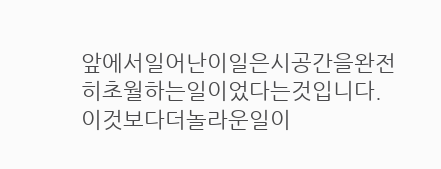앞에서일어난이일은시공간을완전히초월하는일이었다는것입니다.
이것보다더놀라운일이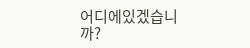어디에있겠습니까?